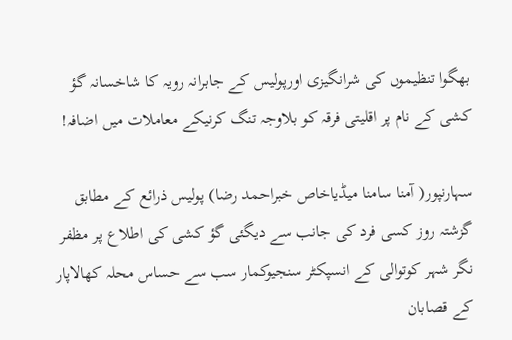بھگوا تنظیموں کی شرانگیزی اورپولیس کے جابرانہ رویہ کا شاخسانہ گؤ کشی کے نام پر اقلیتی فرقہ کو بلاوجہ تنگ کرنیکے معاملات میں اضافہ!

سہارنپور( آمنا سامنا میڈیاخاص خبراحمد رضا) پولیس ذرائع کے مطابق گزشتہ روز کسی فرد کی جانب سے دیگئی گؤ کشی کی اطلاع پر مظفر نگر شہر کوتوالی کے انسپکٹر سنجیوکمار سب سے حساس محلہ کھالاپار کے قصابان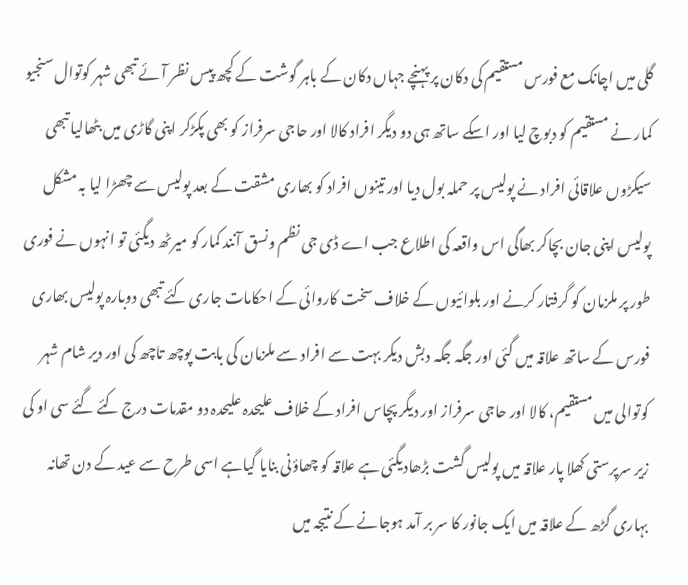گلی میں اچانک مع فورس مستقیم کی دکان پر پہنچے جہاں دکان کے باہر گوشت کے کچھ پیس نظر آئے تبھی شہر کوتوال سنجیو کمار نے مستقیم کو دبوچ لیا اور اسکے ساتھ ہی دو دیگر افراد کالا اور حاجی سرفراز کو بھی پکڑکر اپنی گاڑی میں بٹھالیا تبھی سیکڑوں علاقائی افراد نے پولیس پر حملہ بول دیا اور تینوں افراد کو بھاری مشقت کے بعد پولیس سے چھڑا لیا بہ مشکل پولیس اپنی جان بچاکر بھاگی اس واقعہ کی اطلاع جب اے ڈی جی نظم ونسق آنند کمار کو میرٹھ دیگئی تو انہوں نے فوری طور پر ملزمان کو گرفتار کرنے اور بلوائیوں کے خلاف سخت کاروائی کے احکامات جاری کئے تبھی دوبارہ پولیس بھاری فورس کے ساتھ علاقہ میں گئی اور جگہ جگہ دبش دیکر بہت سے افراد سے ملزمان کی بابت پوچھ تاچھ کی اور دیر شام شہر کوتوالی میں مستقیم، کالا اور حاجی سرفراز اور دیگر پچاس افراد کے خلاف علیحدہ علیحدہ دو مقدمات درج کئے گئے سی او کی زیر سرپرستی کھلا پار علاقہ میں پولیس گشت بڑھادیگئی ہے علاقہ کو چھاؤنی بنایا گیاہے اسی طرح سے عید کے دن تھانہ بہاری گڑھ کے علاقہ میں ایک جانور کا سر بر آمد ہوجانے کے نتیجہ میں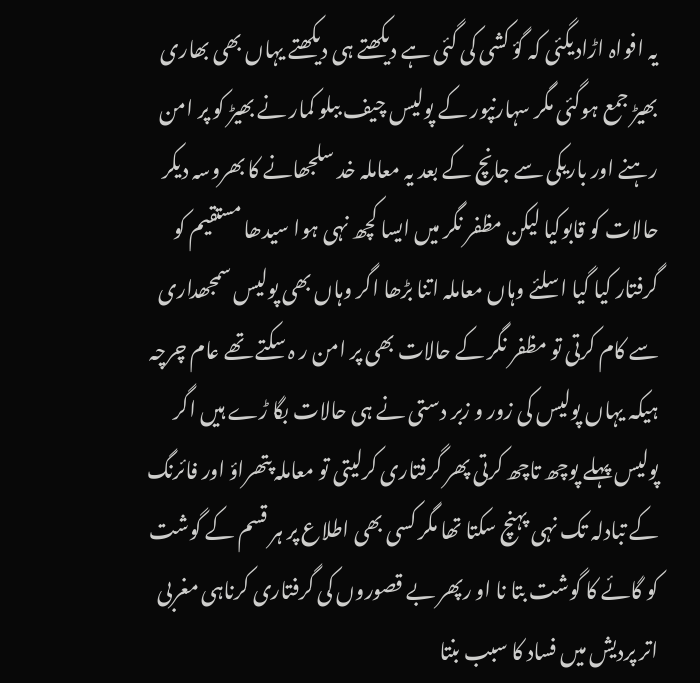یہ افواہ اڑادیگئی کہ گؤ کشی کی گئی ہے دیکھتے ہی دیکھتے یہاں بھی بھاری بھیڑ جمع ہوگئی مگر سہارنپور کے پولیس چیف ببلو کمار نے بھیڑ کو پر امن رہنے اور باریکی سے جانچ کے بعد یہ معاملہ خد سلجھانے کا بھروسہ دیکر حالات کو قابوکیا لیکن مظفر نگر میں ایسا کچھ نہی ہوا سیدھا مستقیم کو گرفتار کیا گیا اسلئے وہاں معاملہ اتنا بڑھا اگر وہاں بھی پولیس سمجھداری سے کام کرتی تو مظفر نگر کے حالات بھی پر امن ر ہ سکتے تھے عام چرچہ ہیکہ یہاں پولیس کی زور و زبر دستی نے ہی حالات بگا ڑے ہیں اگر پولیس پہلے پوچھ تاچھ کرتی پھر گرفتاری کرلیتی تو معاملہ پتھراؤ اور فائرنگ کے تبادلہ تک نہی پہنچ سکتا تھا مگر کسی بھی اطلاع پر ہر قسم کے گوشت کو گائے کا گوشت بتا نا او رپھر بے قصوروں کی گرفتاری کرناہی مغربی اتر پردیش میں فساد کا سبب بنتا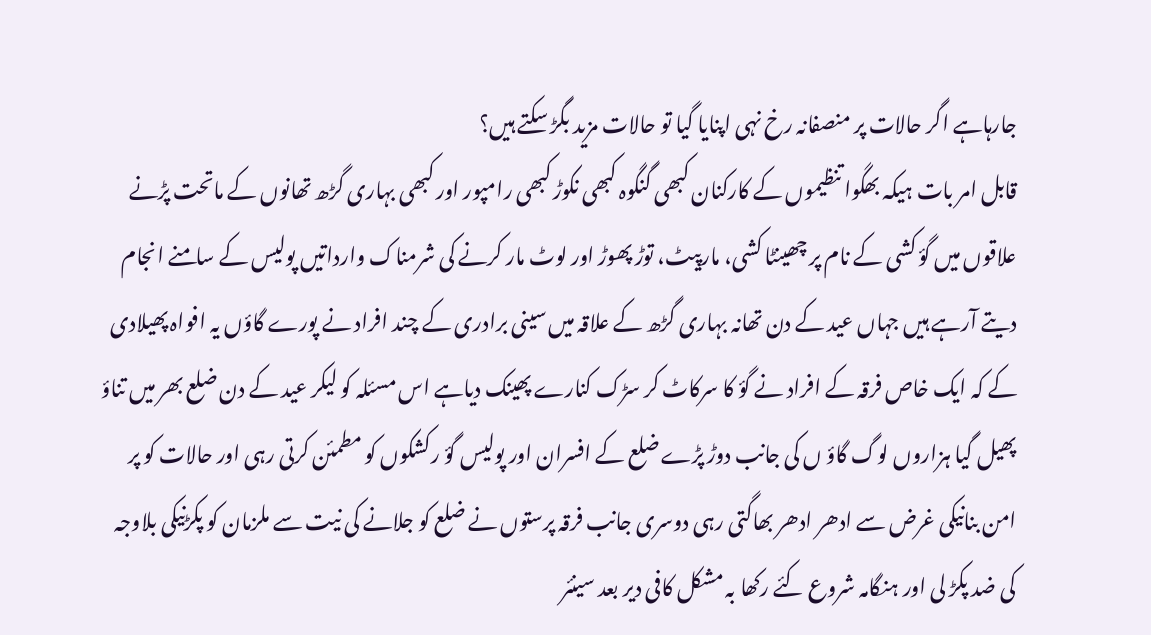جارہاہے اگر حالات پر منصفانہ رخ نہی اپنایا گیا تو حالات مزید بگڑ سکتے ہیں؟
قابل امر بات ہیکہ بھگوا تنظیموں کے کارکنان کبھی گنگوہ کبھی نکوڑ کبھی رامپور اور کبھی بہاری گڑھ تھانوں کے ماتحت پڑنے علاقوں میں گؤ کشی کے نام پر چھینٹا کشی، مارپیٹ، توڑ پھوڑ اور لوٹ مار کرنے کی شرمناک وارداتیں پولیس کے سامنے انجام دیتے آرہے ہیں جہاں عید کے دن تھانہ بہاری گڑھ کے علاقہ میں سینی برادری کے چند افراد نے پورے گاؤں یہ افواہ پھیلادی کے کہ ایک خاص فرقہ کے افراد نے گؤ کا سرکاٹ کر سڑک کنارے پھینک دیاہے اس مسئلہ کو لیکر عید کے دن ضلع بھر میں تناؤ پھیل گیا ہزاروں لوگ گاؤ ں کی جانب دوڑ پڑے ضلع کے افسران اور پولیس گؤ رکشکوں کو مطمئن کرتی رہی اور حالات کو پر امن بنانیکی غرض سے ادھر ادھر بھاگتی رہی دوسری جانب فرقہ پرستوں نے ضلع کو جلانے کی نیت سے ملزمان کو پکڑنیکی بلاوجہ کی ضد پکڑ لی اور ہنگامہ شروع کئے رکھا بہ مشکل کافی دیر بعد سینئر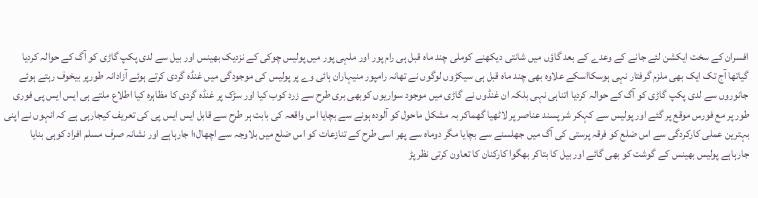افسران کے سخت ایکشن لئے جانے کے وعدے کے بعد گاؤں میں شانتی دیکھنے کوملی چند ماہ قبل ہی رام پور اور ملہی پور میں پولیس چوکی کے نزدیک بھینس اور بیل سے لدی پکپ گاڑی کو آگ کے حوالہ کردیا گیاتھا آج تک ایک بھی ملزم گرفتار نہی ہوسکااسکے علاوہ بھی چند ماہ قبل ہی سیکڑوں لوگوں نے تھانہ رامپور منیہاران ہائی وے پر پولیس کی موجودگی میں غنڈہ گردی کرتے ہوئے آزادانہ طورپر بیخوف رہتے ہوئے جانوروں سے لدی پکپ گاڑی کو آگ کے حوالہ کردیا اتناہی نہی بلکہ ان غنڈوں نے گاڑی میں موجود سواریوں کوبھی بری طرح سے زرد کوب کیا اور سڑک پر غنڈہ گردی کا مظاہرہ کیا اطلاع ملتے ہی ایس ایس پی فوری طور پر مع فورس موقع پر گئے اور پولیس سے کہکر شر پسند عناصر پر لاٹھیا گھماکر بہ مشکل ماحول کو آلودہ ہونے سے بچایا اس واقعہ کی بابت ہر طرح سے قابل ایس ایس پی کی تعریف کیجارہی ہے کہ انہوں نے اپنی بہترین عملی کارکردگی سے اس ضلع کو فرقہ پرستی کی آگ میں جھلسنے سے بچایا مگر دوماہ سے پھر اسی طرح کے تنازعات کو اس ضلع میں بلاوجہ سے اچھال؛ا جارہاہے اور نشانہ صرف مسلم افراد کوہی بنایا جارہاہے پولیس بھینس کے گوشت کو بھی گائے اور بیل کا بتاکر بھگوا کارکنان کا تعاون کرتی نظر پڑ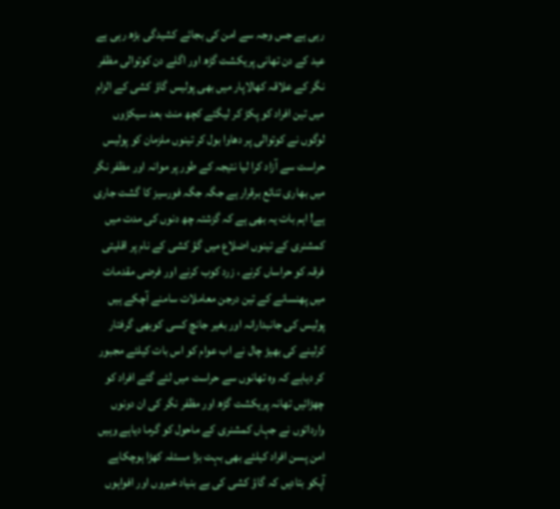رہی ہے جس وجہ سے امن کی بجائے کشیدگی بڑھ رہی ہے عید کے دن تھانی پریکشت گڑھ اور اگلے دن کوتوالی مظفر نگر کے علاقہ کھالاپار میں بھی پولیس گاؤ کشی کے الزام میں تین افراد کو پکڑ کر لیگئے کچھ منٹ بعد سیکڑوں لوگوں نے کوتوالی پر دھاوا بول کر تینوں ملزمان کو پولیس حراست سے آزاد کرا لیا نتیجہ کے طور پر موانہ اور مظفر نگر میں بھاری تنائع برقرار ہے جگہ جگہ فورسیز کا گشت جاری ہے! اہم بات یہ بھی ہے کہ گزشتہ چھ دنوں کی مدت میں کمشنری کے تینوں اضلاع میں گؤ کشی کے نام پر اقلیتی فرقہ کو حراساں کرنے ، زرد کوب کرنے اور فرضی مقدمات میں پھنسانے کے تین درجن معاملات سامنے آچکے ہیں پولیس کی جانبدارانہ اور بغیر جانچ کسی کوبھی گرفتار کرلینے کی بھیڑ چال نے اب عوام کو اس بات کیلئے مجبور کر دیاہے کہ وہ تھانوں سے حراست میں لئے گئے افراد کو چھڑائیں تھانہ پریکشت گڑھ اور مظفر نگر کی ان دونوں وارداتوں نے جہاں کمشنری کے ماحول کو گرما دیاہے وہیں امن پسن افراد کیلئے بھی بہت بڑا مسئلہ کھڑا ہوچکاہے آپکو بتادیں کہ گاؤ کشی کی بے بنیاد خبروں اور افواہوں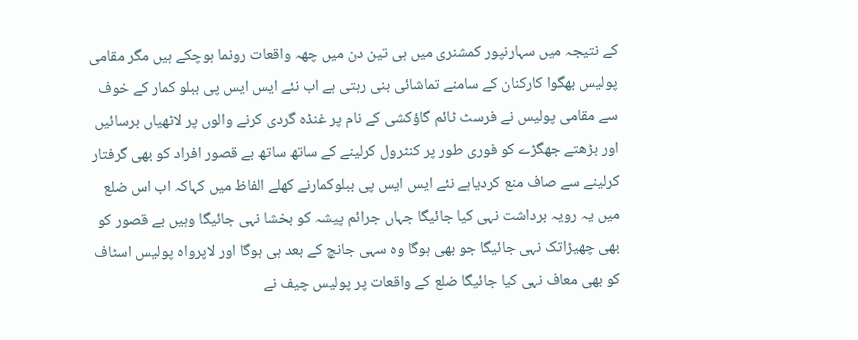کے نتیجہ میں سہارنپور کمشنری میں ہی تین دن میں چھہ واقعات رونما ہوچکے ہیں مگر مقامی پولیس بھگوا کارکنان کے سامنے تماشائی بنی رہتی ہے اب نئے ایس ایس پی ببلو کمار کے خوف سے مقامی پولیس نے فرسٹ ٹائم گاؤکشی کے نام پر غنڈہ گردی کرنے والوں پر لاٹھیاں برسائیں اور بڑھتے جھگڑے کو فوری طور پر کنٹرول کرلینے کے ساتھ ساتھ بے قصور افراد کو بھی گرفتار کرلینے سے صاف منع کردیاہے نئے ایس ایس پی ببلوکمارنے کھلے الفاظ میں کہاکہ اب اس ضلع میں یہ رویہ برداشت نہی کیا جائیگا جہاں جرائم پیشہ کو بخشا نہی جائیگا وہیں بے قصور کو بھی چھیڑاتک نہی جائیگا جو بھی ہوگا وہ سہی جانچ کے بعد ہی ہوگا اور لاپرواہ پولیس اسٹاف کو بھی معاف نہی کیا جائیگا ضلع کے واقعات پر پولیس چیف نے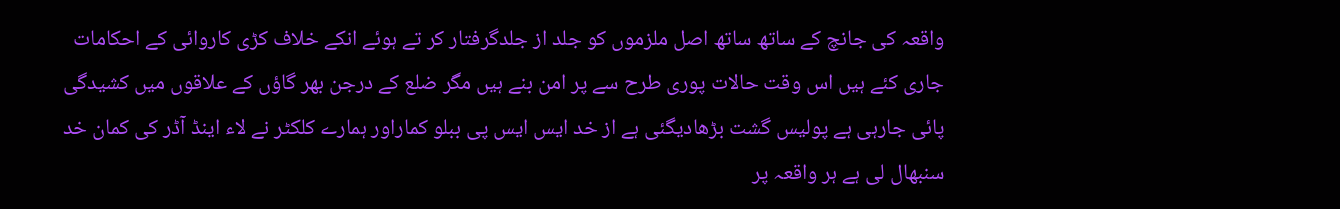واقعہ کی جانچ کے ساتھ ساتھ اصل ملزموں کو جلد از جلدگرفتار کر تے ہوئے انکے خلاف کڑی کاروائی کے احکامات جاری کئے ہیں اس وقت حالات پوری طرح سے پر امن بنے ہیں مگر ضلع کے درجن بھر گاؤں کے علاقوں میں کشیدگی پائی جارہی ہے پولیس گشت بڑھادیگئی ہے از خد ایس ایس پی ببلو کماراور ہمارے کلکٹر نے لاء اینڈ آڈر کی کمان خد سنبھال لی ہے ہر واقعہ پر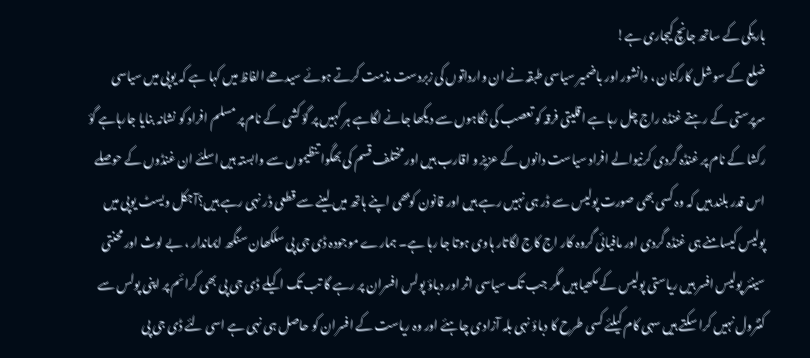باریکی کے ساتھ جانچ کیجاری ہے!
ضلع کے سوشل کارکنان ، دانشور اور باضمیر سیاسی طبقہ نے ان وارداتوں کی زبردست مذمت کرتے ہوئے سیدھے الفاظ میں کہا ہے کہ یوپی میں سیاسی سرپرستی کے رہتے غنڈہ راج چل رہا ہے اقلیتی فرقہ کو تعصب کی نگاہوں سے دیکھا جانے لگاہے ہر کہیں پر گؤ کشی کے نام پر مسلم افراد کو نشانہ بنایا جارہاہے گؤ رکشا کے نام پر غنڈہ گردی کرنیوالے افراد سیاست دانوں کے عزیز و اقارب ہیں اور مختلف قسم کی بھگوا تنظیموں سے وابستہ ہیں اسلئے ان غنڈوں کے حوصلے اس قدر بلند ہیں کہ وہ کسی بھی صورت پولیس سے ڈر ہی نہیں رہے ہیں اور قانون کوبھی اپنے ہاتھ میں لینے سے قطعی ڈر نہی رہے ہیں؟آجکل ویسٹ یوپی میں پولیس کیسامنے ہی غنڈہ گردی اور مافیائی گروہ کار اج کاج لگاتار ہاوی ہوتا جا رہا ہے۔ ہمارے موجودہ ڈی جی پی سلکھان سنگھ ایماندار ، بے لوث اور محنتی سینئر پولیس افسر ہیں ریاستی پولیس کے مکھیا ہیں مگر جب تک سیاسی اثر اور دباؤ پولس افسران پر رہے گا تب تک اکیلے ڈی جی پی بھی کرائم پر اپنی پولس سے کنٹرول نہیں کرا سکتے ہیں سہی کام کیلئے کسی طرح کا دباؤ نہی بلہ آزادی چاہئے اور وہ ریاست کے افسران کو حاصل ہی نہی ہے اسی لئے ڈی جی پی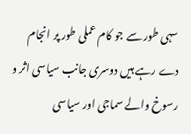سہی طور سے جو کام عملی طور پر انجام دے رہے ہیں دوسری جانب سیاسی اثر و رسوخ والے سماجی اور سیاسی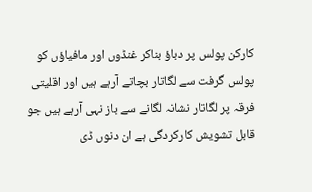کارکن پولس پر دباؤ بناکر غنڈوں اور مافیاؤں کو پولس گرفت سے لگاتار بچاتے آرہے ہیں اور اقلیتی فرقہ پر لگاتار نشانہ لگانے سے باز نہی آرہے ہیں جو قابل تشویش کارکردگی ہے ان دنوں ڈی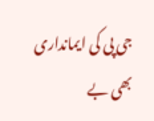جی پی کی ایمانداری بھی بے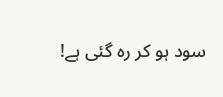سود ہو کر رہ گئی ہے!